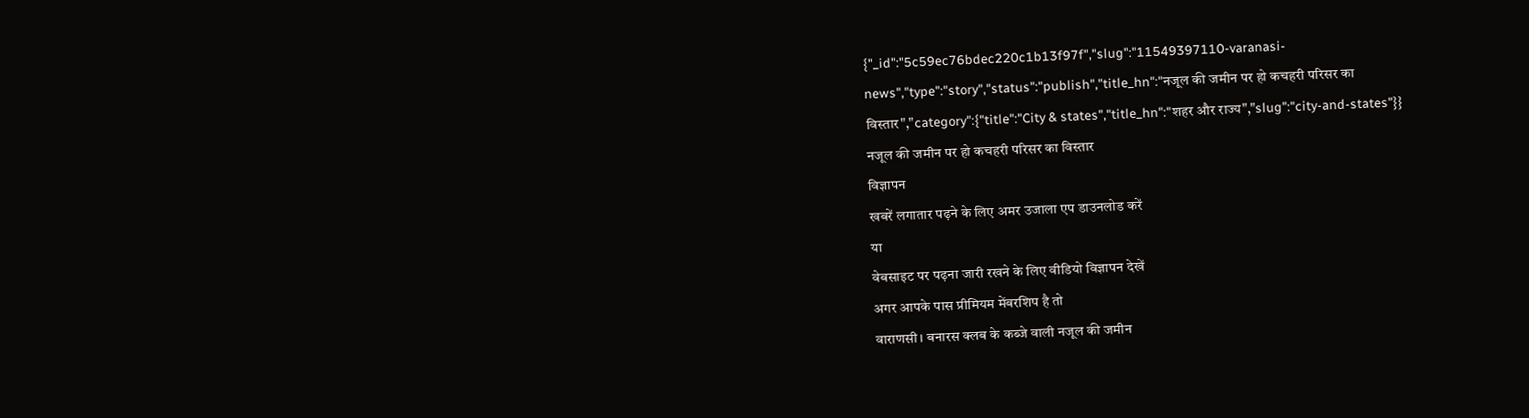{"_id":"5c59ec76bdec220c1b13f97f","slug":"11549397110-varanasi-news","type":"story","status":"publish","title_hn":"नजूल की जमीन पर हो कचहरी परिसर का विस्तार","category":{"title":"City & states","title_hn":"शहर और राज्य","slug":"city-and-states"}}
नजूल की जमीन पर हो कचहरी परिसर का विस्तार
विज्ञापन
खबरें लगातार पढ़ने के लिए अमर उजाला एप डाउनलोड करें
या
वेबसाइट पर पढ़ना जारी रखने के लिए वीडियो विज्ञापन देखें
अगर आपके पास प्रीमियम मेंबरशिप है तो
वाराणसी। बनारस क्लब के कब्जे वाली नजूल की जमीन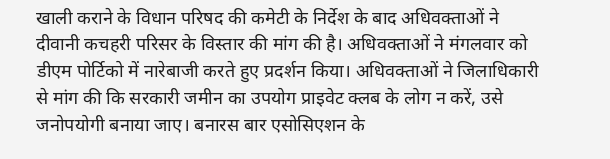खाली कराने के विधान परिषद की कमेटी के निर्देश के बाद अधिवक्ताओं ने दीवानी कचहरी परिसर के विस्तार की मांग की है। अधिवक्ताओं ने मंगलवार को डीएम पोर्टिको में नारेबाजी करते हुए प्रदर्शन किया। अधिवक्ताओं ने जिलाधिकारी से मांग की कि सरकारी जमीन का उपयोग प्राइवेट क्लब के लोग न करें, उसे जनोपयोगी बनाया जाए। बनारस बार एसोसिएशन के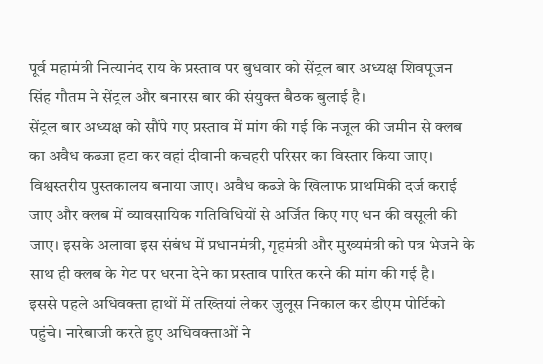पूर्व महामंत्री नित्यानंद राय के प्रस्ताव पर बुधवार को सेंट्रल बार अध्यक्ष शिवपूजन सिंह गौतम ने सेंट्रल और बनारस बार की संयुक्त बैठक बुलाई है।
सेंट्रल बार अध्यक्ष को सौंपे गए प्रस्ताव में मांग की गई कि नजूल की जमीन से क्लब का अवैध कब्जा हटा कर वहां दीवानी कचहरी परिसर का विस्तार किया जाए। विश्वस्तरीय पुस्तकालय बनाया जाए। अवैध कब्जे के खिलाफ प्राथमिकी दर्ज कराई जाए और क्लब में व्यावसायिक गतिविधियों से अर्जित किए गए धन की वसूली की जाए। इसके अलावा इस संबंध में प्रधानमंत्री, गृहमंत्री और मुख्यमंत्री को पत्र भेजने के साथ ही क्लब के गेट पर धरना देने का प्रस्ताव पारित करने की मांग की गई है।
इससे पहले अधिवक्ता हाथों में तख्तियां लेकर जुलूस निकाल कर डीएम पोर्टिको पहुंचे। नारेबाजी करते हुए अधिवक्ताओं ने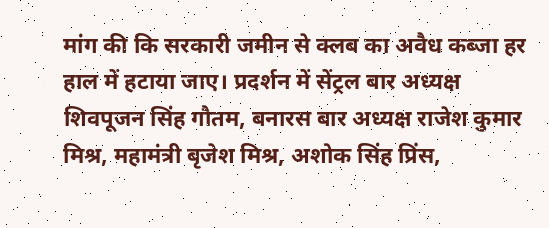मांग की कि सरकारी जमीन से क्लब का अवैध कब्जा हर हाल में हटाया जाए। प्रदर्शन में सेंट्रल बार अध्यक्ष शिवपूजन सिंह गौतम, बनारस बार अध्यक्ष राजेश कुमार मिश्र, महामंत्री बृजेश मिश्र, अशोक सिंह प्रिंस,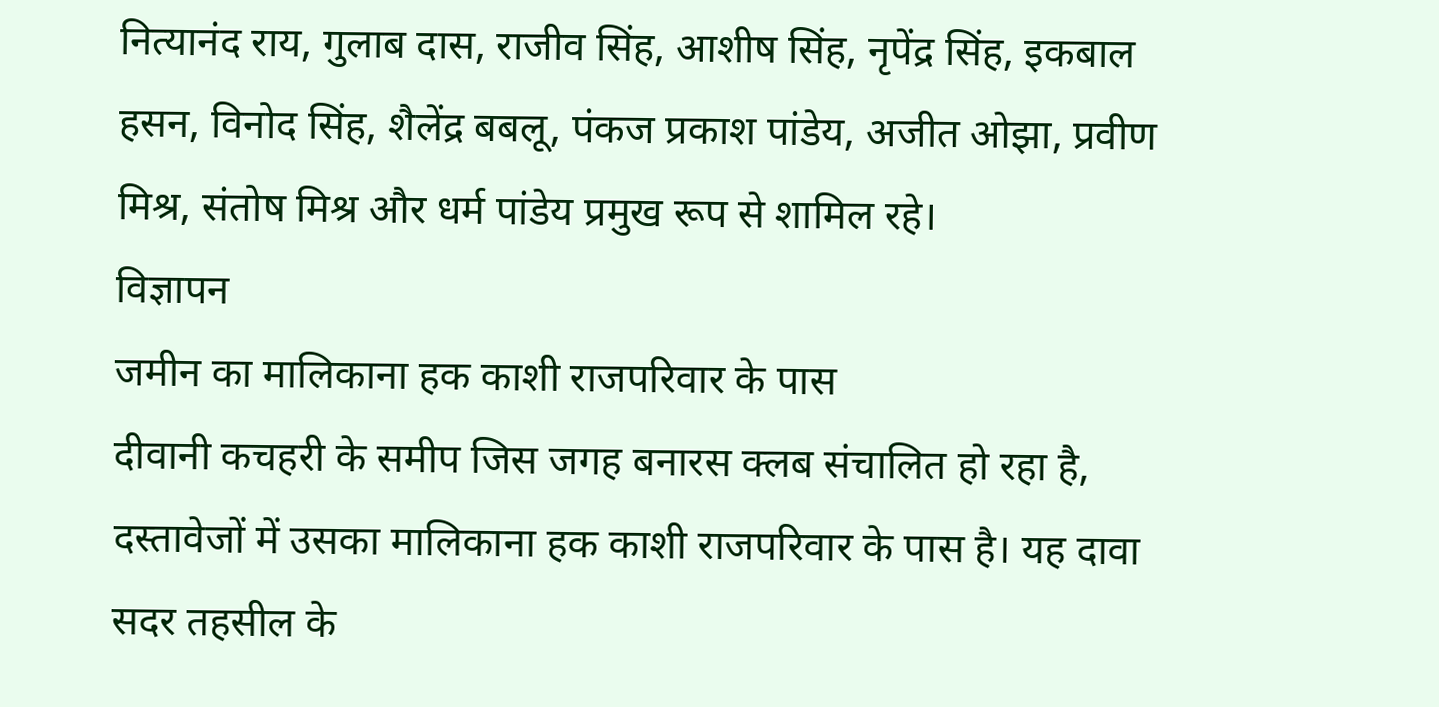नित्यानंद राय, गुलाब दास, राजीव सिंह, आशीष सिंह, नृपेंद्र सिंह, इकबाल हसन, विनोद सिंह, शैलेंद्र बबलू, पंकज प्रकाश पांडेय, अजीत ओझा, प्रवीण मिश्र, संतोष मिश्र और धर्म पांडेय प्रमुख रूप से शामिल रहे।
विज्ञापन
जमीन का मालिकाना हक काशी राजपरिवार के पास
दीवानी कचहरी के समीप जिस जगह बनारस क्लब संचालित हो रहा है, दस्तावेजों में उसका मालिकाना हक काशी राजपरिवार के पास है। यह दावा सदर तहसील के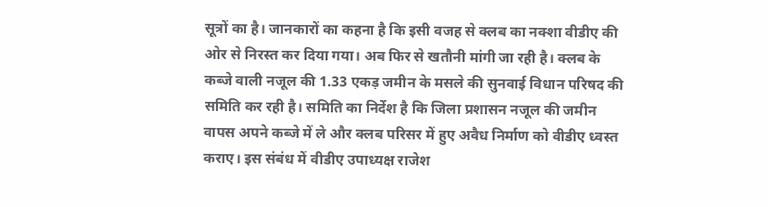सूत्रों का है। जानकारों का कहना है कि इसी वजह से क्लब का नक्शा वीडीए की ओर से निरस्त कर दिया गया। अब फिर से खतौनी मांगी जा रही है। क्लब के कब्जे वाली नजूल की 1.33 एकड़ जमीन के मसले की सुनवाई विधान परिषद की समिति कर रही है। समिति का निर्देश है कि जिला प्रशासन नजूल की जमीन वापस अपने कब्जे में ले और क्लब परिसर में हुए अवैध निर्माण को वीडीए ध्वस्त कराए। इस संबंध में वीडीए उपाध्यक्ष राजेश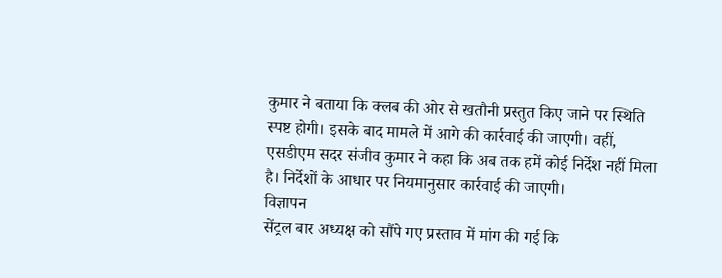कुमार ने बताया कि क्लब की ओर से खतौनी प्रस्तुत किए जाने पर स्थिति स्पष्ट होगी। इसके बाद मामले में आगे की कार्रवाई की जाएगी। वहीं, एसडीएम सदर संजीव कुमार ने कहा कि अब तक हमें कोई निर्देश नहीं मिला है। निर्देशों के आधार पर नियमानुसार कार्रवाई की जाएगी।
विज्ञापन
सेंट्रल बार अध्यक्ष को सौंपे गए प्रस्ताव में मांग की गई कि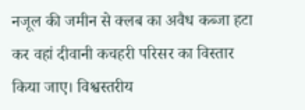नजूल की जमीन से क्लब का अवैध कब्जा हटा कर वहां दीवानी कचहरी परिसर का विस्तार किया जाए। विश्वस्तरीय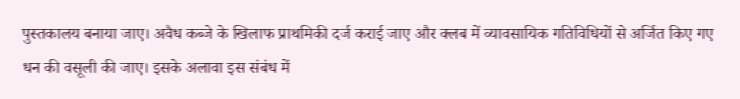पुस्तकालय बनाया जाए। अवैध कब्जे के खिलाफ प्राथमिकी दर्ज कराई जाए और क्लब में व्यावसायिक गतिविधियों से अर्जित किए गए धन की वसूली की जाए। इसके अलावा इस संबंध में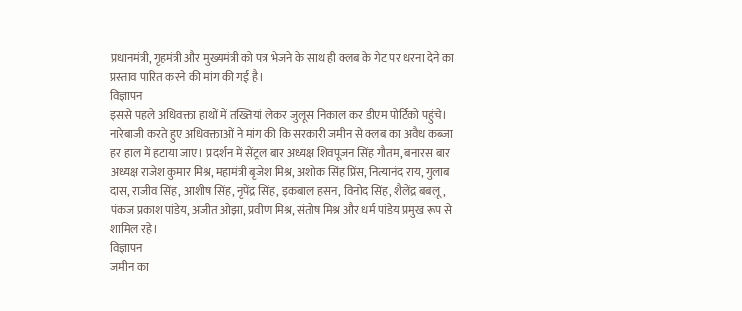प्रधानमंत्री, गृहमंत्री और मुख्यमंत्री को पत्र भेजने के साथ ही क्लब के गेट पर धरना देने का प्रस्ताव पारित करने की मांग की गई है।
विज्ञापन
इससे पहले अधिवक्ता हाथों में तख्तियां लेकर जुलूस निकाल कर डीएम पोर्टिको पहुंचे। नारेबाजी करते हुए अधिवक्ताओं ने मांग की कि सरकारी जमीन से क्लब का अवैध कब्जा हर हाल में हटाया जाए। प्रदर्शन में सेंट्रल बार अध्यक्ष शिवपूजन सिंह गौतम, बनारस बार अध्यक्ष राजेश कुमार मिश्र, महामंत्री बृजेश मिश्र, अशोक सिंह प्रिंस, नित्यानंद राय, गुलाब दास, राजीव सिंह, आशीष सिंह, नृपेंद्र सिंह, इकबाल हसन, विनोद सिंह, शैलेंद्र बबलू, पंकज प्रकाश पांडेय, अजीत ओझा, प्रवीण मिश्र, संतोष मिश्र और धर्म पांडेय प्रमुख रूप से शामिल रहे।
विज्ञापन
जमीन का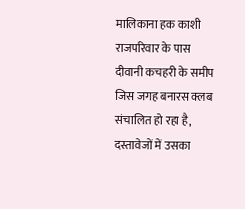मालिकाना हक काशी राजपरिवार के पास
दीवानी कचहरी के समीप जिस जगह बनारस क्लब संचालित हो रहा है, दस्तावेजों में उसका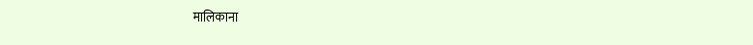मालिकाना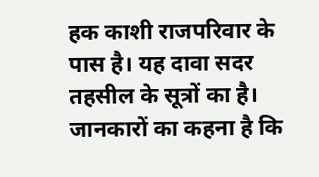हक काशी राजपरिवार के पास है। यह दावा सदर तहसील के सूत्रों का है। जानकारों का कहना है कि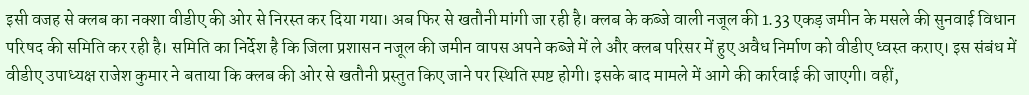इसी वजह से क्लब का नक्शा वीडीए की ओर से निरस्त कर दिया गया। अब फिर से खतौनी मांगी जा रही है। क्लब के कब्जे वाली नजूल की 1.33 एकड़ जमीन के मसले की सुनवाई विधान परिषद की समिति कर रही है। समिति का निर्देश है कि जिला प्रशासन नजूल की जमीन वापस अपने कब्जे में ले और क्लब परिसर में हुए अवैध निर्माण को वीडीए ध्वस्त कराए। इस संबंध में वीडीए उपाध्यक्ष राजेश कुमार ने बताया कि क्लब की ओर से खतौनी प्रस्तुत किए जाने पर स्थिति स्पष्ट होगी। इसके बाद मामले में आगे की कार्रवाई की जाएगी। वहीं,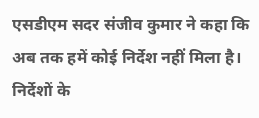एसडीएम सदर संजीव कुमार ने कहा कि अब तक हमें कोई निर्देश नहीं मिला है। निर्देशों के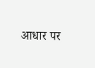आधार पर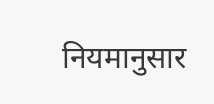नियमानुसार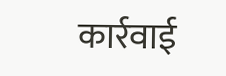कार्रवाई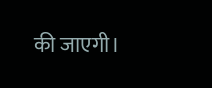की जाएगी।